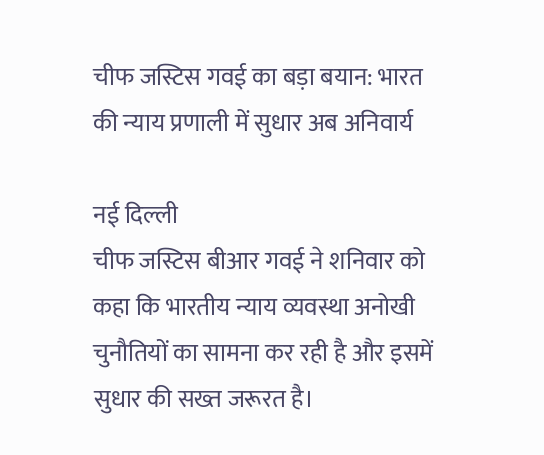चीफ जस्टिस गवई का बड़ा बयान: भारत की न्याय प्रणाली में सुधार अब अनिवार्य

नई दिल्ली
चीफ जस्टिस बीआर गवई ने शनिवार को कहा कि भारतीय न्याय व्यवस्था अनोखी चुनौतियों का सामना कर रही है और इसमें सुधार की सख्त जरूरत है।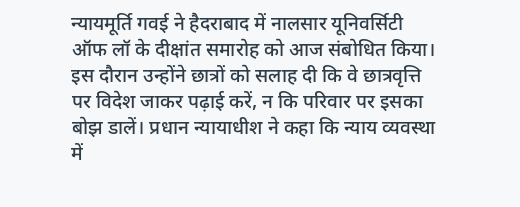न्यायमूर्ति गवई ने हैदराबाद में नालसार यूनिवर्सिटी ऑफ लॉ के दीक्षांत समारोह को आज संबोधित किया। इस दौरान उन्होंने छात्रों को सलाह दी कि वे छात्रवृत्ति पर विदेश जाकर पढ़ाई करें, न कि परिवार पर इसका बोझ डालें। प्रधान न्यायाधीश ने कहा कि न्याय व्यवस्था में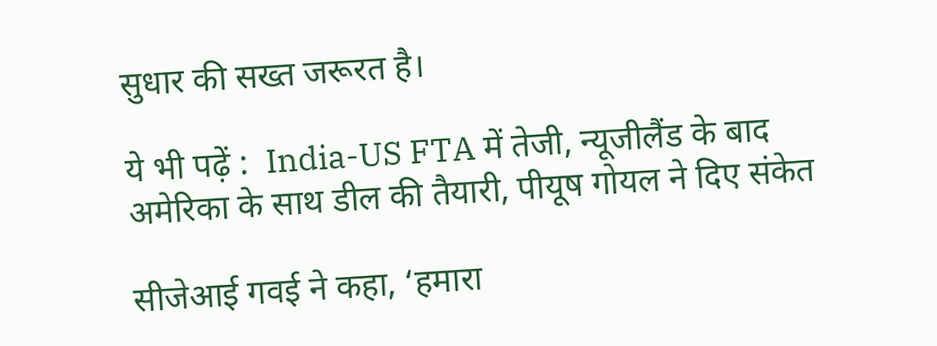सुधार की सख्त जरूरत है।

ये भी पढ़ें :  India-US FTA में तेजी, न्यूजीलैंड के बाद अमेरिका के साथ डील की तैयारी, पीयूष गोयल ने दिए संकेत

सीजेआई गवई ने कहा, ‘हमारा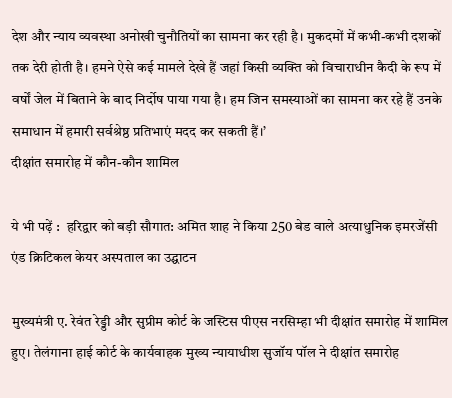देश और न्याय व्यवस्था अनोखी चुनौतियों का सामना कर रही है। मुकदमों में कभी-कभी दशकों तक देरी होती है। हमने ऐसे कई मामले देखे हैं जहां किसी व्यक्ति को विचाराधीन कैदी के रूप में वर्षों जेल में बिताने के बाद निर्दोष पाया गया है। हम जिन समस्याओं का सामना कर रहे हैं उनके समाधान में हमारी सर्वश्रेष्ठ प्रतिभाएं मदद कर सकती हैं।’
दीक्षांत समारोह में कौन-कौन शामिल

ये भी पढ़ें :  हरिद्वार को बड़ी सौगात: अमित शाह ने किया 250 बेड वाले अत्याधुनिक इमरजेंसी एंड क्रिटिकल केयर अस्पताल का उद्घाटन

मुख्यमंत्री ए. रेवंत रेड्डी और सुप्रीम कोर्ट के जस्टिस पीएस नरसिम्हा भी दीक्षांत समारोह में शामिल हुए। तेलंगाना हाई कोर्ट के कार्यवाहक मुख्य न्यायाधीश सुजॉय पॉल ने दीक्षांत समारोह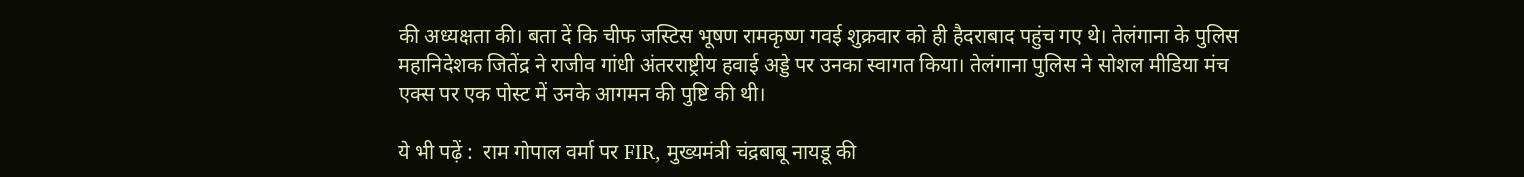की अध्यक्षता की। बता दें कि चीफ जस्टिस भूषण रामकृष्ण गवई शुक्रवार को ही हैदराबाद पहुंच गए थे। तेलंगाना के पुलिस महानिदेशक जितेंद्र ने राजीव गांधी अंतरराष्ट्रीय हवाई अड्डे पर उनका स्वागत किया। तेलंगाना पुलिस ने सोशल मीडिया मंच एक्स पर एक पोस्ट में उनके आगमन की पुष्टि की थी।

ये भी पढ़ें :  राम गोपाल वर्मा पर FIR, मुख्यमंत्री चंद्रबाबू नायडू की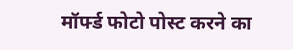मॉर्फ्ड फोटो पोस्ट करने का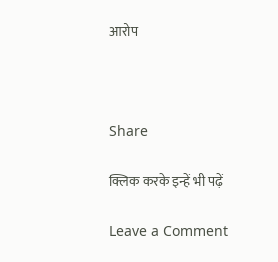आरोप



Share

क्लिक करके इन्हें भी पढ़ें

Leave a Comment